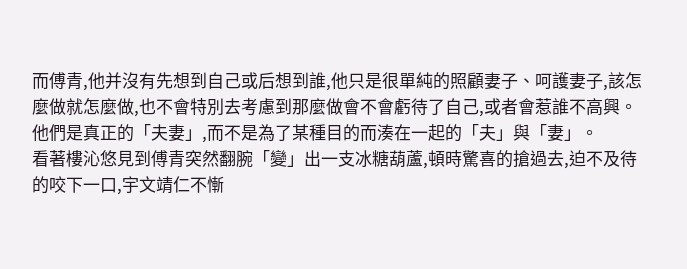而傅青,他并沒有先想到自己或后想到誰,他只是很單純的照顧妻子、呵護妻子,該怎麼做就怎麼做,也不會特別去考慮到那麼做會不會虧待了自己,或者會惹誰不高興。
他們是真正的「夫妻」,而不是為了某種目的而湊在一起的「夫」與「妻」。
看著樓沁悠見到傅青突然翻腕「變」出一支冰糖葫蘆,頓時驚喜的搶過去,迫不及待的咬下一口,宇文靖仁不慚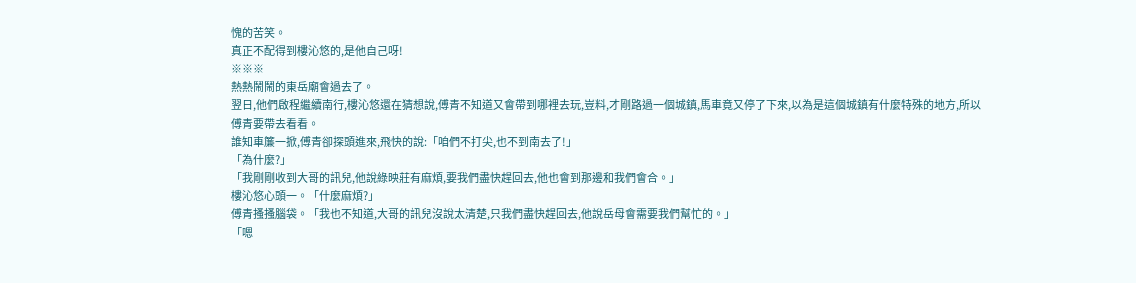愧的苦笑。
真正不配得到樓沁悠的,是他自己呀!
※※※
熱熱鬧鬧的東岳廟會過去了。
翌日,他們啟程繼續南行,樓沁悠還在猜想說,傅青不知道又會帶到哪裡去玩,豈料,才剛路過一個城鎮,馬車竟又停了下來,以為是這個城鎮有什麼特殊的地方,所以傅青要帶去看看。
誰知車簾一掀,傅青卻探頭進來,飛快的說:「咱們不打尖,也不到南去了!」
「為什麼?」
「我剛剛收到大哥的訊兒,他說綠映莊有麻煩,要我們盡快趕回去,他也會到那邊和我們會合。」
樓沁悠心頭一。「什麼麻煩?」
傅青搔搔腦袋。「我也不知道,大哥的訊兒沒說太清楚,只我們盡快趕回去,他說岳母會需要我們幫忙的。」
「嗯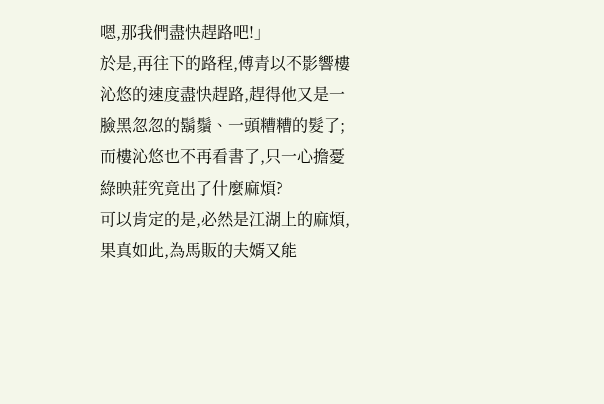嗯,那我們盡快趕路吧!」
於是,再往下的路程,傅青以不影響樓沁悠的速度盡快趕路,趕得他又是一臉黑忽忽的鬍鬚、一頭糟糟的髮了;而樓沁悠也不再看書了,只一心擔憂綠映莊究竟出了什麼麻煩?
可以肯定的是,必然是江湖上的麻煩,果真如此,為馬販的夫婿又能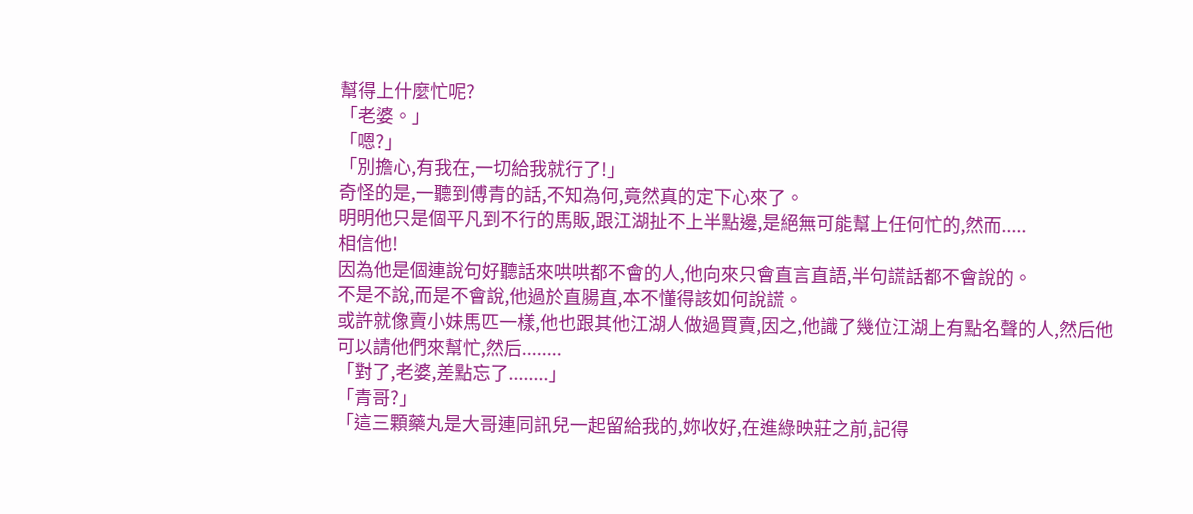幫得上什麼忙呢?
「老婆。」
「嗯?」
「別擔心,有我在,一切給我就行了!」
奇怪的是,一聽到傅青的話,不知為何,竟然真的定下心來了。
明明他只是個平凡到不行的馬販,跟江湖扯不上半點邊,是絕無可能幫上任何忙的,然而.....
相信他!
因為他是個連說句好聽話來哄哄都不會的人,他向來只會直言直語,半句謊話都不會說的。
不是不說,而是不會說,他過於直腸直,本不懂得該如何說謊。
或許就像賣小妹馬匹一樣,他也跟其他江湖人做過買賣,因之,他識了幾位江湖上有點名聲的人,然后他可以請他們來幫忙,然后........
「對了,老婆,差點忘了........」
「青哥?」
「這三顆藥丸是大哥連同訊兒一起留給我的,妳收好,在進綠映莊之前,記得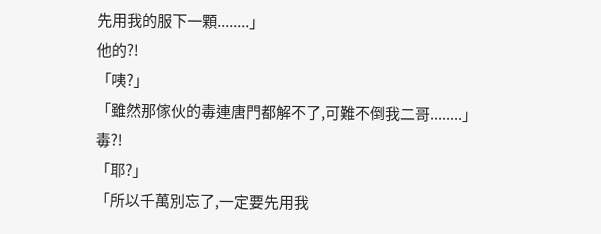先用我的服下一顆........」
他的?!
「咦?」
「雖然那傢伙的毒連唐門都解不了,可難不倒我二哥........」
毒?!
「耶?」
「所以千萬別忘了,一定要先用我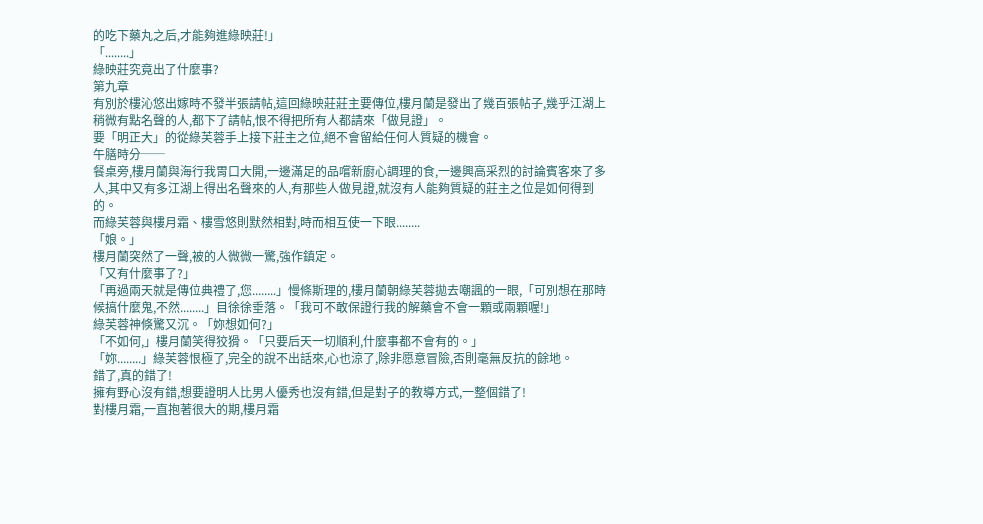的吃下藥丸之后,才能夠進綠映莊!」
「........」
綠映莊究竟出了什麼事?
第九章
有別於樓沁悠出嫁時不發半張請帖,這回綠映莊莊主要傳位,樓月蘭是發出了幾百張帖子,幾乎江湖上稍微有點名聲的人,都下了請帖,恨不得把所有人都請來「做見證」。
要「明正大」的從綠芙蓉手上接下莊主之位,絕不會留給任何人質疑的機會。
午膳時分──
餐桌旁,樓月蘭與海行我胃口大開,一邊滿足的品嚐新廚心調理的食,一邊興高采烈的討論賓客來了多人,其中又有多江湖上得出名聲來的人,有那些人做見證,就沒有人能夠質疑的莊主之位是如何得到的。
而綠芙蓉與樓月霜、樓雪悠則默然相對,時而相互使一下眼........
「娘。」
樓月蘭突然了一聲,被的人微微一驚,強作鎮定。
「又有什麼事了?」
「再過兩天就是傳位典禮了,您........」慢條斯理的,樓月蘭朝綠芙蓉拋去嘲諷的一眼,「可別想在那時候搞什麼鬼,不然........」目徐徐垂落。「我可不敢保證行我的解藥會不會一顆或兩顆喔!」
綠芙蓉神倏驚又沉。「妳想如何?」
「不如何,」樓月蘭笑得狡猾。「只要后天一切順利,什麼事都不會有的。」
「妳........」綠芙蓉恨極了,完全的說不出話來,心也涼了,除非愿意冒險,否則毫無反抗的餘地。
錯了,真的錯了!
擁有野心沒有錯,想要證明人比男人優秀也沒有錯,但是對子的教導方式,一整個錯了!
對樓月霜,一直抱著很大的期,樓月霜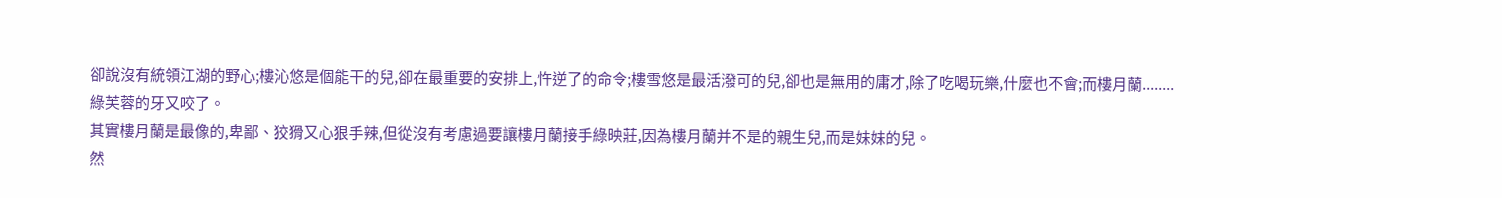卻說沒有統領江湖的野心;樓沁悠是個能干的兒,卻在最重要的安排上,忤逆了的命令;樓雪悠是最活潑可的兒,卻也是無用的庸才,除了吃喝玩樂,什麼也不會;而樓月蘭........
綠芙蓉的牙又咬了。
其實樓月蘭是最像的,卑鄙、狡猾又心狠手辣,但從沒有考慮過要讓樓月蘭接手綠映莊,因為樓月蘭并不是的親生兒,而是妹妹的兒。
然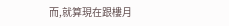而,就算現在跟樓月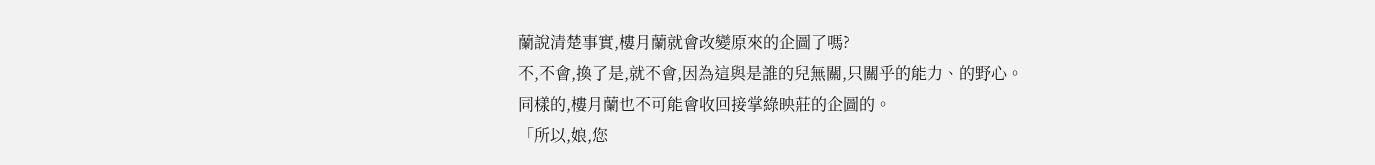蘭說清楚事實,樓月蘭就會改變原來的企圖了嗎?
不,不會,換了是,就不會,因為這與是誰的兒無關,只關乎的能力、的野心。
同樣的,樓月蘭也不可能會收回接掌綠映莊的企圖的。
「所以,娘,您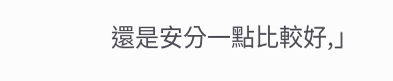還是安分一點比較好,」